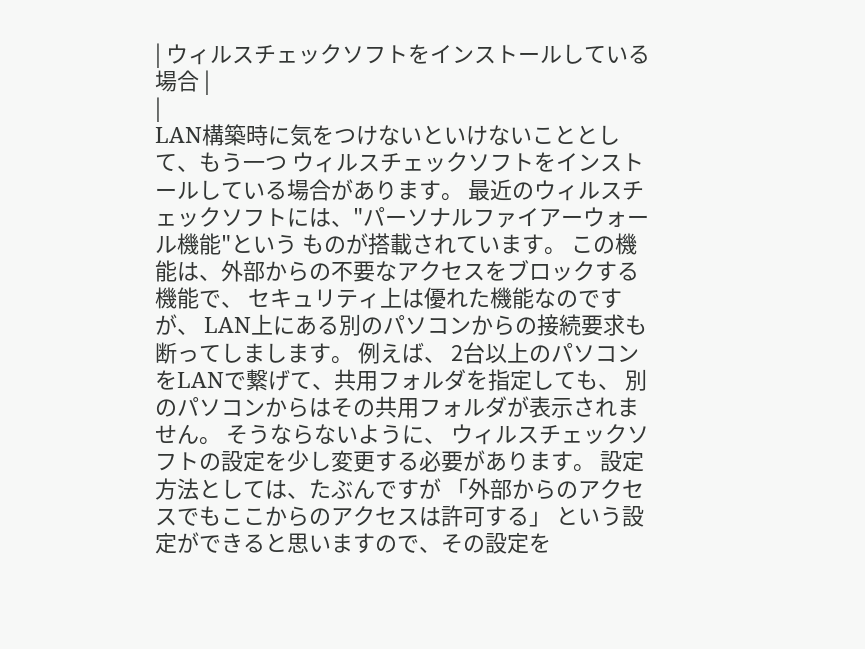| ウィルスチェックソフトをインストールしている場合 |
|
LAN構築時に気をつけないといけないこととして、もう一つ ウィルスチェックソフトをインストールしている場合があります。 最近のウィルスチェックソフトには、"パーソナルファイアーウォール機能"という ものが搭載されています。 この機能は、外部からの不要なアクセスをブロックする機能で、 セキュリティ上は優れた機能なのですが、 LAN上にある別のパソコンからの接続要求も断ってしまします。 例えば、 2台以上のパソコンをLANで繋げて、共用フォルダを指定しても、 別のパソコンからはその共用フォルダが表示されません。 そうならないように、 ウィルスチェックソフトの設定を少し変更する必要があります。 設定方法としては、たぶんですが 「外部からのアクセスでもここからのアクセスは許可する」 という設定ができると思いますので、その設定を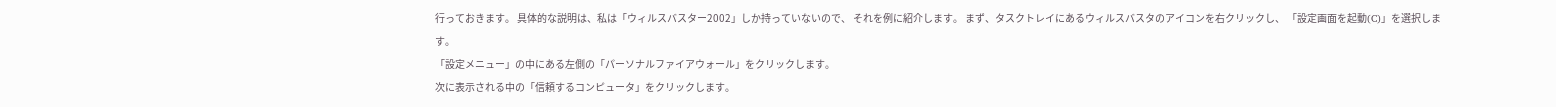行っておきます。 具体的な説明は、私は「ウィルスバスター2002」しか持っていないので、 それを例に紹介します。 まず、タスクトレイにあるウィルスバスタのアイコンを右クリックし、 「設定画面を起動(C)」を選択します。
「設定メニュー」の中にある左側の「パーソナルファイアウォール」をクリックします。
次に表示される中の「信頼するコンピュータ」をクリックします。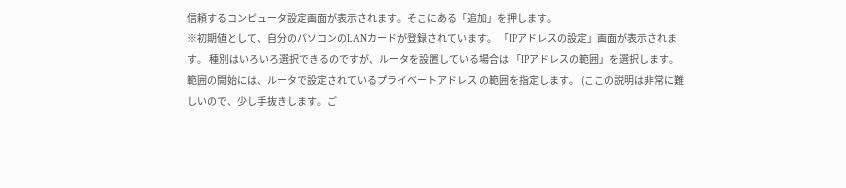信頼するコンピュータ設定画面が表示されます。そこにある「追加」を押します。
※初期値として、自分のパソコンのLANカードが登録されています。 「IPアドレスの設定」画面が表示されます。 種別はいろいろ選択できるのですが、ルータを設置している場合は 「IPアドレスの範囲」を選択します。 範囲の開始には、ルータで設定されているプライベートアドレス の範囲を指定します。 (ここの説明は非常に難しいので、少し手抜きします。ご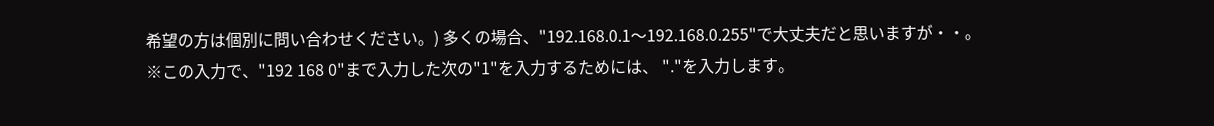希望の方は個別に問い合わせください。) 多くの場合、"192.168.0.1〜192.168.0.255"で大丈夫だと思いますが・・。
※この入力で、"192 168 0"まで入力した次の"1"を入力するためには、 "."を入力します。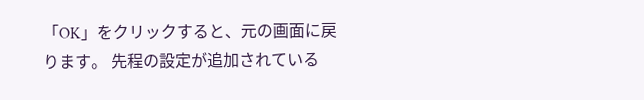「OK」をクリックすると、元の画面に戻ります。 先程の設定が追加されている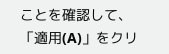ことを確認して、「適用(A)」をクリ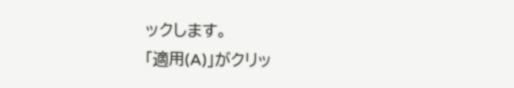ックします。
「適用(A)」がクリッ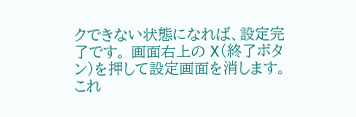クできない状態になれば、設定完了です。 画面右上の X(終了ボタン)を押して設定画面を消します。 これ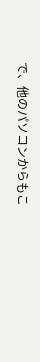で、他のパソコンからもこ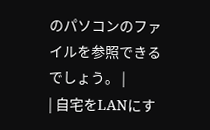のパソコンのファイルを参照できるでしょう。 |
| 自宅をLANにす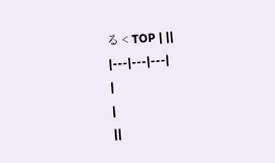る < TOP | ||
|---|---|---|
|
|
||